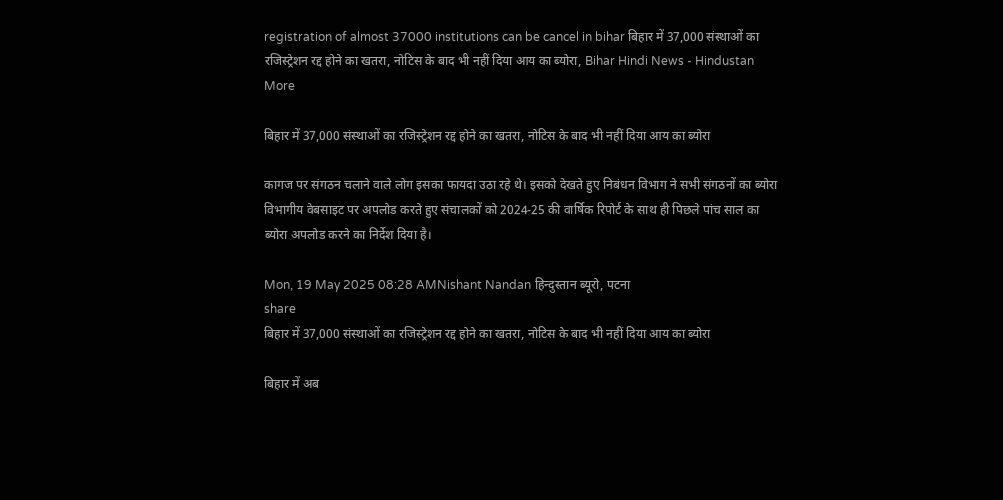registration of almost 37000 institutions can be cancel in bihar बिहार में 37,000 संस्थाओं का रजिस्ट्रेशन रद्द होने का खतरा, नोटिस के बाद भी नहीं दिया आय का ब्योरा, Bihar Hindi News - Hindustan
More

बिहार में 37,000 संस्थाओं का रजिस्ट्रेशन रद्द होने का खतरा, नोटिस के बाद भी नहीं दिया आय का ब्योरा

कागज पर संगठन चलाने वाले लोग इसका फायदा उठा रहे थे। इसको देखते हुए निबंधन विभाग ने सभी संगठनों का ब्योरा विभागीय वेबसाइट पर अपलोड करते हुए संचालकों को 2024-25 की वार्षिक रिपोर्ट के साथ ही पिछले पांच साल का ब्योरा अपलोड करने का निर्देश दिया है।

Mon, 19 May 2025 08:28 AMNishant Nandan हिन्दुस्तान ब्यूरो, पटना
share
बिहार में 37,000 संस्थाओं का रजिस्ट्रेशन रद्द होने का खतरा, नोटिस के बाद भी नहीं दिया आय का ब्योरा

बिहार में अब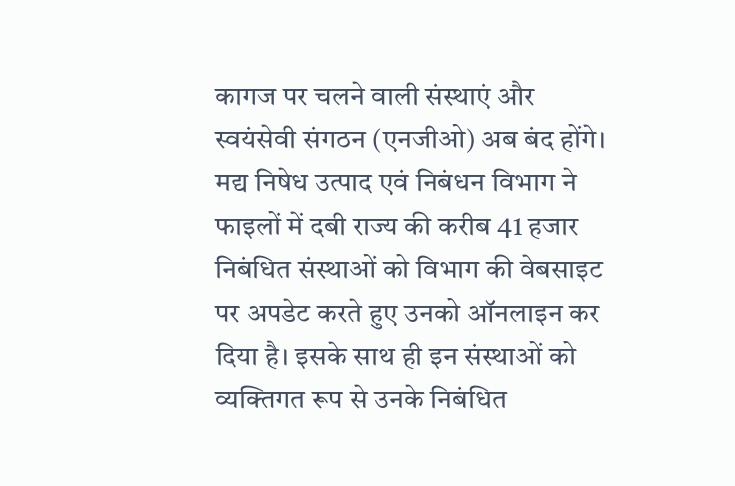कागज पर चलने वाली संस्थाएं और स्वयंसेवी संगठन (एनजीओ) अब बंद होंगे। मद्य निषेध उत्पाद एवं निबंधन विभाग ने फाइलों में दबी राज्य की करीब 41 हजार निबंधित संस्थाओं को विभाग की वेबसाइट पर अपडेट करते हुए उनको ऑनलाइन कर दिया है। इसके साथ ही इन संस्थाओं को व्यक्तिगत रूप से उनके निबंधित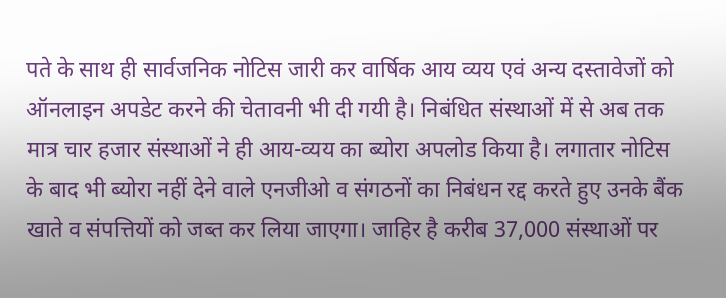पते के साथ ही सार्वजनिक नोटिस जारी कर वार्षिक आय व्यय एवं अन्य दस्तावेजों को ऑनलाइन अपडेट करने की चेतावनी भी दी गयी है। निबंधित संस्थाओं में से अब तक मात्र चार हजार संस्थाओं ने ही आय-व्यय का ब्योरा अपलोड किया है। लगातार नोटिस के बाद भी ब्योरा नहीं देने वाले एनजीओ व संगठनों का निबंधन रद्द करते हुए उनके बैंक खाते व संपत्तियों को जब्त कर लिया जाएगा। जाहिर है करीब 37,000 संस्थाओं पर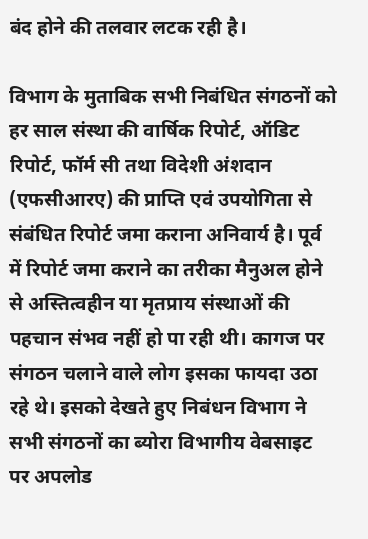बंद होने की तलवार लटक रही है।

विभाग के मुताबिक सभी निबंधित संगठनों को हर साल संस्था की वार्षिक रिपोर्ट, ऑडिट रिपोर्ट, फॉर्म सी तथा विदेशी अंशदान (एफसीआरए) की प्राप्ति एवं उपयोगिता से संबंधित रिपोर्ट जमा कराना अनिवार्य है। पूर्व में रिपोर्ट जमा कराने का तरीका मैनुअल होने से अस्तित्वहीन या मृतप्राय संस्थाओं की पहचान संभव नहीं हो पा रही थी। कागज पर संगठन चलाने वाले लोग इसका फायदा उठा रहे थे। इसको देखते हुए निबंधन विभाग ने सभी संगठनों का ब्योरा विभागीय वेबसाइट पर अपलोड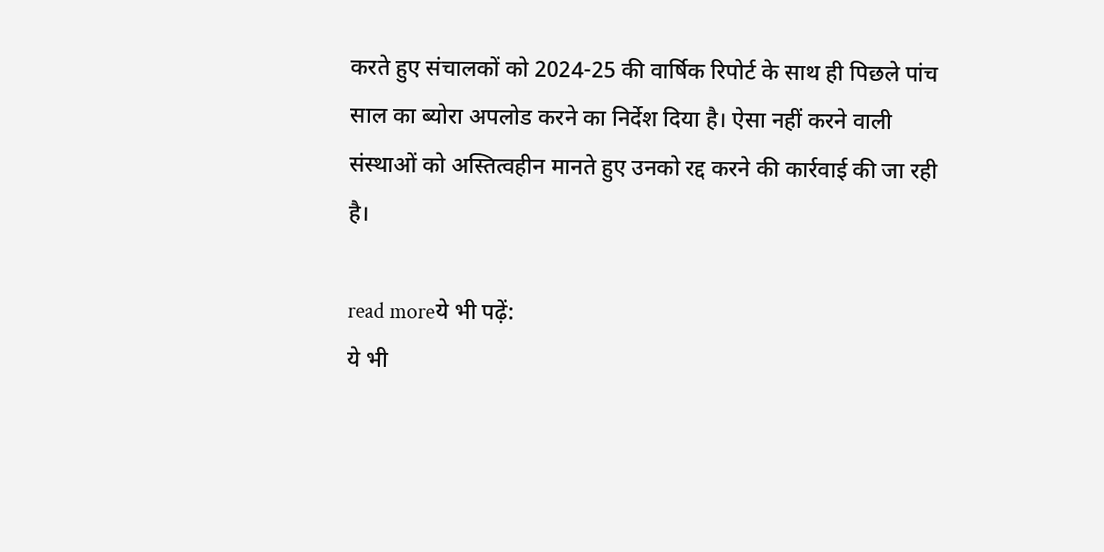करते हुए संचालकों को 2024-25 की वार्षिक रिपोर्ट के साथ ही पिछले पांच साल का ब्योरा अपलोड करने का निर्देश दिया है। ऐसा नहीं करने वाली संस्थाओं को अस्तित्वहीन मानते हुए उनको रद्द करने की कार्रवाई की जा रही है।

read moreये भी पढ़ें:
ये भी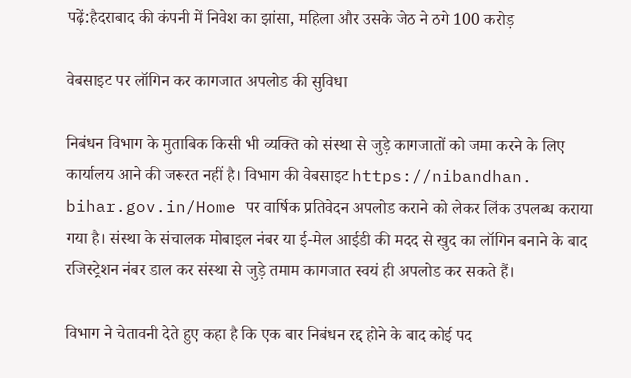पढ़ें:हैदराबाद की कंपनी में निवेश का झांसा, महिला और उसके जेठ ने ठगे 100 करोड़

वेबसाइट पर लॉगिन कर कागजात अपलोड की सुविधा

निबंधन विभाग के मुताबिक किसी भी व्यक्ति को संस्था से जुड़े कागजातों को जमा करने के लिए कार्यालय आने की जरूरत नहीं है। विभाग की वेबसाइट https://nibandhan. bihar.gov.in/Home पर वार्षिक प्रतिवेदन अपलोड कराने को लेकर लिंक उपलब्ध कराया गया है। संस्था के संचालक मोबाइल नंबर या ई-मेल आईडी की मदद से खुद का लॉगिन बनाने के बाद रजिस्ट्रेशन नंबर डाल कर संस्था से जुड़े तमाम कागजात स्वयं ही अपलोड कर सकते हैं।

विभाग ने चेतावनी देते हुए कहा है कि एक बार निबंधन रद्द होने के बाद कोई पद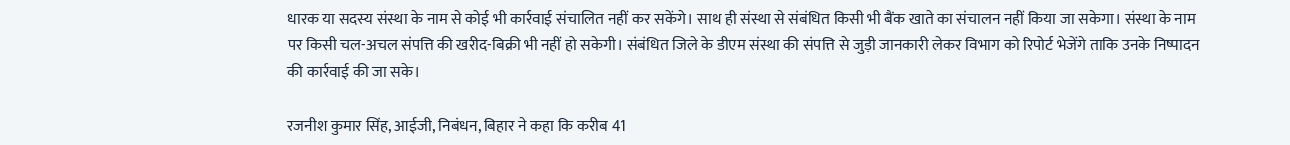धारक या सदस्य संस्था के नाम से कोई भी कार्रवाई संचालित नहीं कर सकेंगे। साथ ही संस्था से संबंधित किसी भी बैंक खाते का संचालन नहीं किया जा सकेगा। संस्था के नाम पर किसी चल-अचल संपत्ति की खरीद-बिक्री भी नहीं हो सकेगी। संबंधित जिले के डीएम संस्था की संपत्ति से जुड़ी जानकारी लेकर विभाग को रिपोर्ट भेजेंगे ताकि उनके निष्पादन की कार्रवाई की जा सके।

रजनीश कुमार सिंह, आईजी, निबंधन, बिहार ने कहा कि करीब 41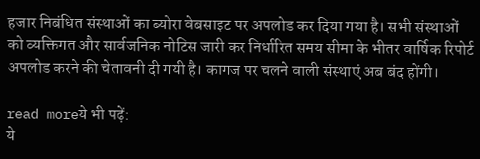हजार निबंधित संस्थाओं का ब्योरा वेबसाइट पर अपलोड कर दिया गया है। सभी संस्थाओं को व्यक्तिगत और सार्वजनिक नोटिस जारी कर निर्धारित समय सीमा के भीतर वार्षिक रिपोर्ट अपलोड करने की चेतावनी दी गयी है। कागज पर चलने वाली संस्थाएं अब बंद होंगी।

read moreये भी पढ़ें:
ये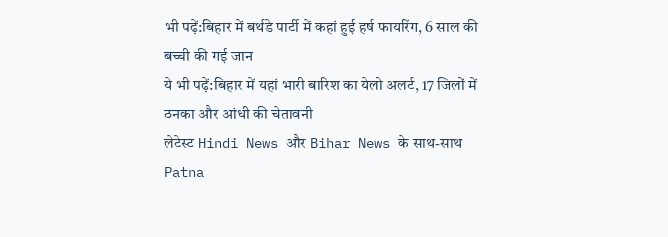भी पढ़ें:बिहार में बर्थडे पार्टी में कहां हुई हर्ष फायरिंग, 6 साल की बच्ची की गई जान
ये भी पढ़ें:बिहार में यहां भारी बारिश का येलो अलर्ट, 17 जिलों में ठनका और आंधी की चेतावनी
लेटेस्ट Hindi News और Bihar News के साथ-साथ Patna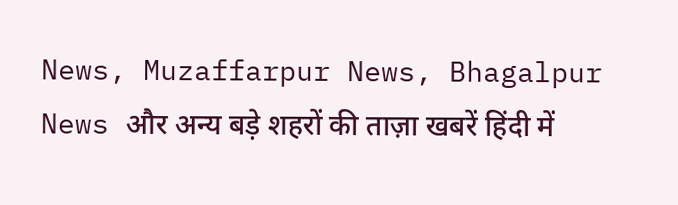News, Muzaffarpur News, Bhagalpur News और अन्य बड़े शहरों की ताज़ा खबरें हिंदी में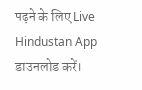पढ़ने के लिए Live Hindustan App डाउनलोड करें।